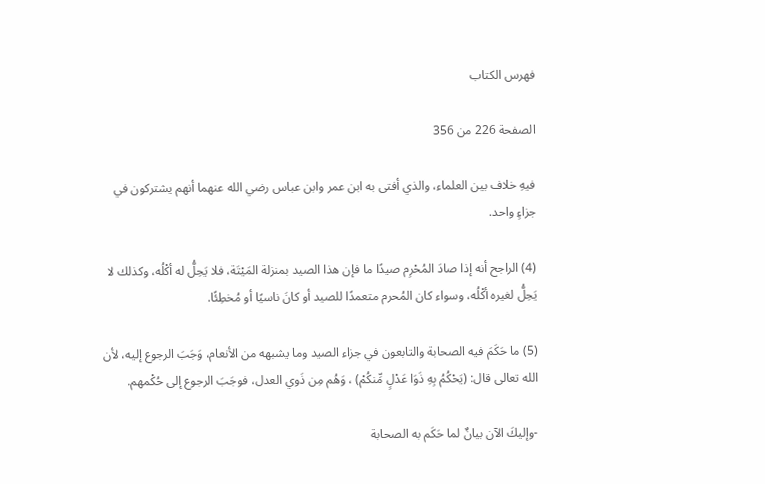فهرس الكتاب

الصفحة 226 من 356

فيهِ خلاف بين العلماء، والذي أفتى به ابن عمر وابن عباس رضي الله عنهما أنهم يشتركون في جزاءٍ واحد.

(4) الراجح أنه إذا صادَ المُحْرِم صيدًا ما فإن هذا الصيد بمنزلة المَيْتَة، فلا يَحِلُّ له أكْلُه، وكذلك لا يَحِلُّ لغيره أكْلُه، وسواء كان المُحرم متعمدًا للصيد أو كانَ ناسيًا أو مُخطِئًا.

(5) ما حَكَمَ فيه الصحابة والتابعون في جزاء الصيد وما يشبهه من الأنعام، وَجَبَ الرجوع إليه، لأن الله تعالى قال: (يَحْكُمُ بِهِ ذَوَا عَدْلٍ مِّنكُمْ) ، وَهُم مِن ذَوي العدل، فوجَبَ الرجوع إلى حُكْمهم.

-وإليكَ الآن بيانٌ لما حَكَم به الصحابة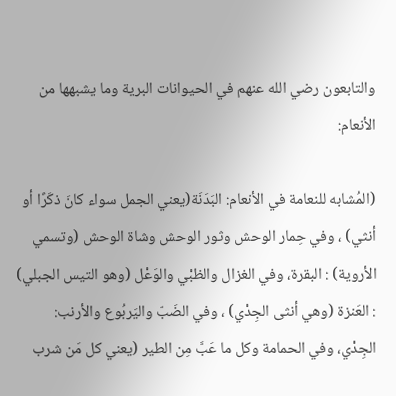والتابعون رضي الله عنهم في الحيوانات البرية وما يشبهها من الأنعام:

(المُشابه للنعامة في الأنعام: البَدَنَة(يعني الجمل سواء كانَ ذكَرًا أو أنثي) ، وفي حِمار الوحش وثور الوحش وشاة الوحش (وتسمي الأروية) : البقرة، وفي الغزال والظبْي والوَعْل (وهو التيس الجبلي) : العَنزة (وهي أنثى الجِدْي) ، وفي الضَبّ واليَربُوع والأرنب: الجِدْي، وفي الحمامة وكل ما عَبَّ مِن الطير (يعني كل مَن شرب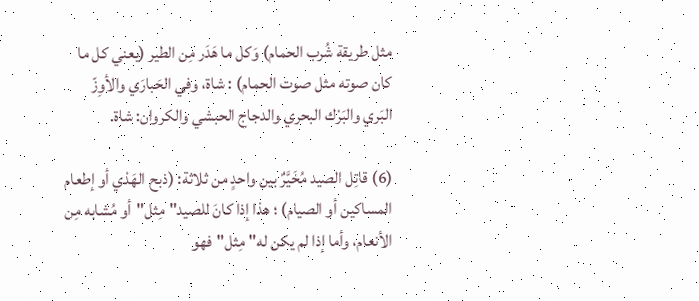مثل طريقة شُرب الحمام) وَكل ما هَدَر مِن الطير (يعني كل ما كان صوته مثل صوت الحمام) : شاة، وفي الحَبارَي والأوِزّ البَري والبَرْك البحري والدجاج الحبشي والكروان: شاة.

(6) قاتِل الصيد مُخَيَّرٌ بين واحدٍ من ثلاثة: (ذبح الهَدْي أو إطعام المساكين أو الصيام) ؛ هذا إذا كانَ للصيد"مِثل"أو مُشابه مِن الأنعام، وأما إذا لم يكن له"مِثل"فهو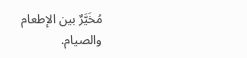مُخَيَّرٌ بين الإطعام والصيام.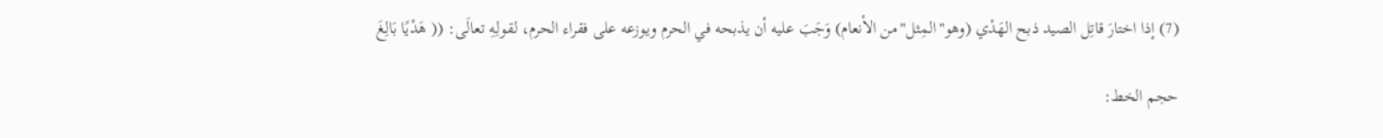(7) إذا اختارَ قاتِل الصيد ذبح الهَدْي (وهو"المِثل"من الأنعام) وَجَبَ عليه أن يذبحه في الحرم ويوزعه على فقراء الحرم، لقولِهِ تعالَى: (( هَدْيًا بَالِغَ

حجم الخط: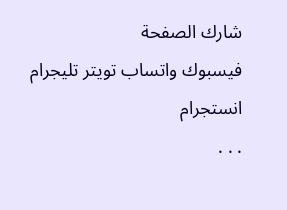شارك الصفحة
فيسبوك واتساب تويتر تليجرام انستجرام
. . .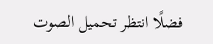فضلًا انتظر تحميل الصوت